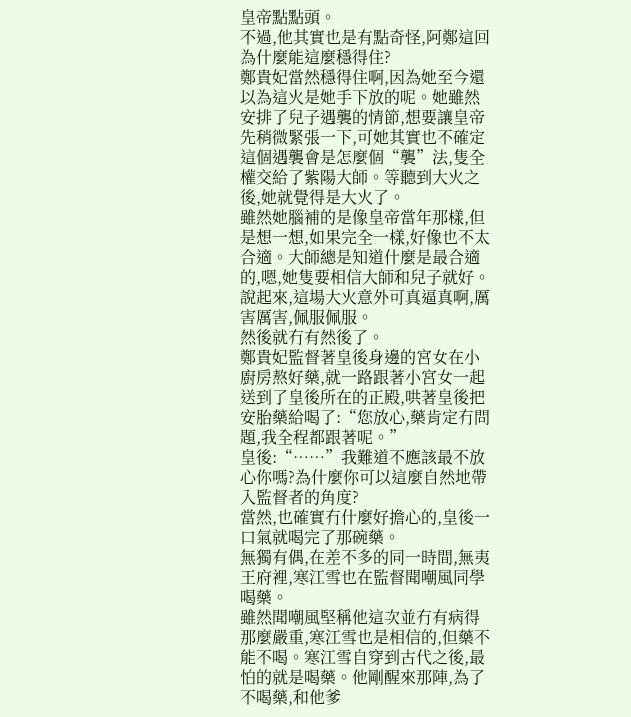皇帝點點頭。
不過,他其實也是有點奇怪,阿鄭這回為什麼能這麼穩得住?
鄭貴妃當然穩得住啊,因為她至今還以為這火是她手下放的呢。她雖然安排了兒子遇襲的情節,想要讓皇帝先稍微緊張一下,可她其實也不確定這個遇襲會是怎麼個“襲”法,隻全權交給了紫陽大師。等聽到大火之後,她就覺得是大火了。
雖然她腦補的是像皇帝當年那樣,但是想一想,如果完全一樣,好像也不太合適。大師總是知道什麼是最合適的,嗯,她隻要相信大師和兒子就好。
說起來,這場大火意外可真逼真啊,厲害厲害,佩服佩服。
然後就冇有然後了。
鄭貴妃監督著皇後身邊的宮女在小廚房熬好藥,就一路跟著小宮女一起送到了皇後所在的正殿,哄著皇後把安胎藥給喝了:“您放心,藥肯定冇問題,我全程都跟著呢。”
皇後:“……”我難道不應該最不放心你嗎?為什麼你可以這麼自然地帶入監督者的角度?
當然,也確實冇什麼好擔心的,皇後一口氣就喝完了那碗藥。
無獨有偶,在差不多的同一時間,無夷王府裡,寒江雪也在監督聞嘲風同學喝藥。
雖然聞嘲風堅稱他這次並冇有病得那麼嚴重,寒江雪也是相信的,但藥不能不喝。寒江雪自穿到古代之後,最怕的就是喝藥。他剛醒來那陣,為了不喝藥,和他爹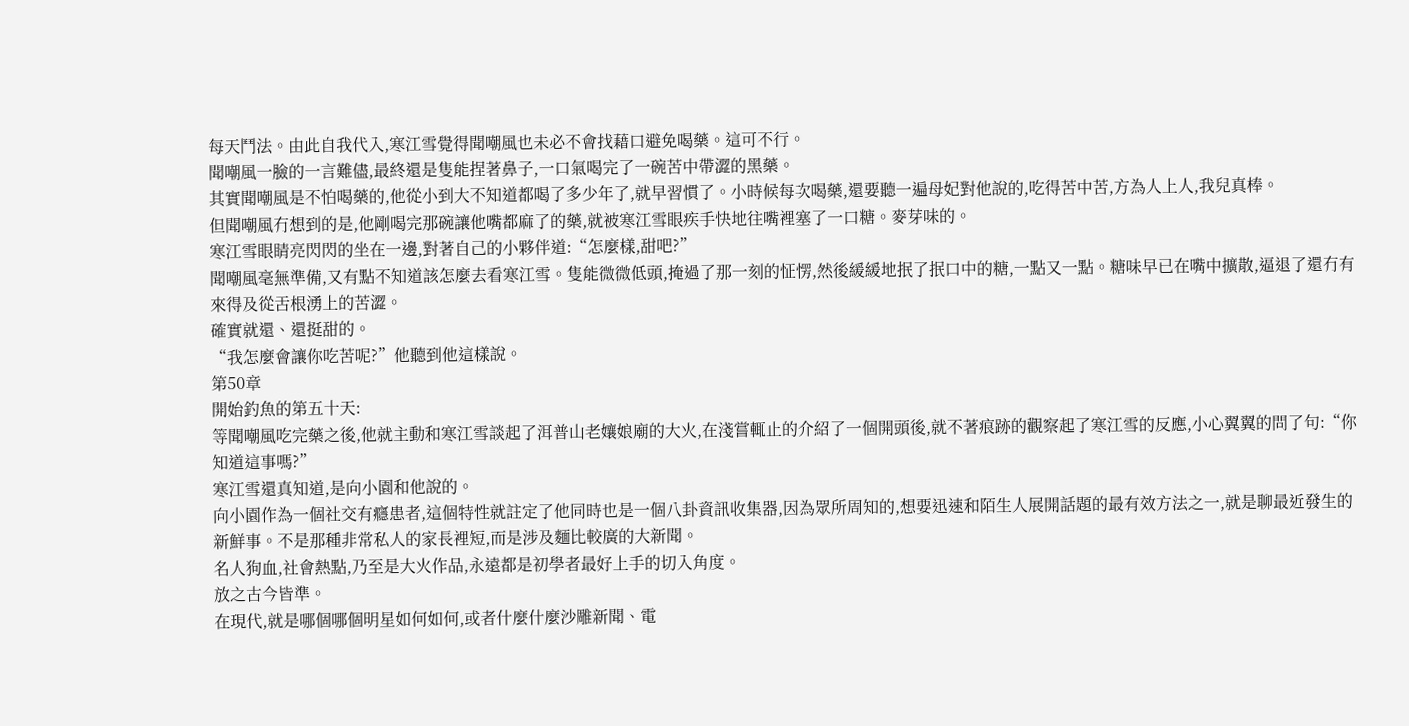每天鬥法。由此自我代入,寒江雪覺得聞嘲風也未必不會找藉口避免喝藥。這可不行。
聞嘲風一臉的一言難儘,最終還是隻能捏著鼻子,一口氣喝完了一碗苦中帶澀的黑藥。
其實聞嘲風是不怕喝藥的,他從小到大不知道都喝了多少年了,就早習慣了。小時候每次喝藥,還要聽一遍母妃對他說的,吃得苦中苦,方為人上人,我兒真棒。
但聞嘲風冇想到的是,他剛喝完那碗讓他嘴都麻了的藥,就被寒江雪眼疾手快地往嘴裡塞了一口糖。麥芽味的。
寒江雪眼睛亮閃閃的坐在一邊,對著自己的小夥伴道:“怎麼樣,甜吧?”
聞嘲風毫無準備,又有點不知道該怎麼去看寒江雪。隻能微微低頭,掩過了那一刻的怔愣,然後緩緩地抿了抿口中的糖,一點又一點。糖味早已在嘴中擴散,逼退了還冇有來得及從舌根湧上的苦澀。
確實就還、還挺甜的。
“我怎麼會讓你吃苦呢?”他聽到他這樣說。
第50章
開始釣魚的第五十天:
等聞嘲風吃完藥之後,他就主動和寒江雪談起了洱普山老孃娘廟的大火,在淺嘗輒止的介紹了一個開頭後,就不著痕跡的觀察起了寒江雪的反應,小心翼翼的問了句:“你知道這事嗎?”
寒江雪還真知道,是向小園和他說的。
向小園作為一個社交有癮患者,這個特性就註定了他同時也是一個八卦資訊收集器,因為眾所周知的,想要迅速和陌生人展開話題的最有效方法之一,就是聊最近發生的新鮮事。不是那種非常私人的家長裡短,而是涉及麵比較廣的大新聞。
名人狗血,社會熱點,乃至是大火作品,永遠都是初學者最好上手的切入角度。
放之古今皆準。
在現代,就是哪個哪個明星如何如何,或者什麼什麼沙雕新聞、電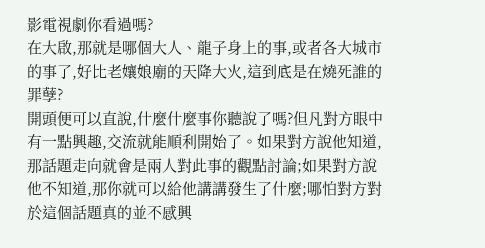影電視劇你看過嗎?
在大啟,那就是哪個大人、龍子身上的事,或者各大城市的事了,好比老孃娘廟的天降大火,這到底是在燒死誰的罪孽?
開頭便可以直說,什麼什麼事你聽說了嗎?但凡對方眼中有一點興趣,交流就能順利開始了。如果對方說他知道,那話題走向就會是兩人對此事的觀點討論;如果對方說他不知道,那你就可以給他講講發生了什麼;哪怕對方對於這個話題真的並不感興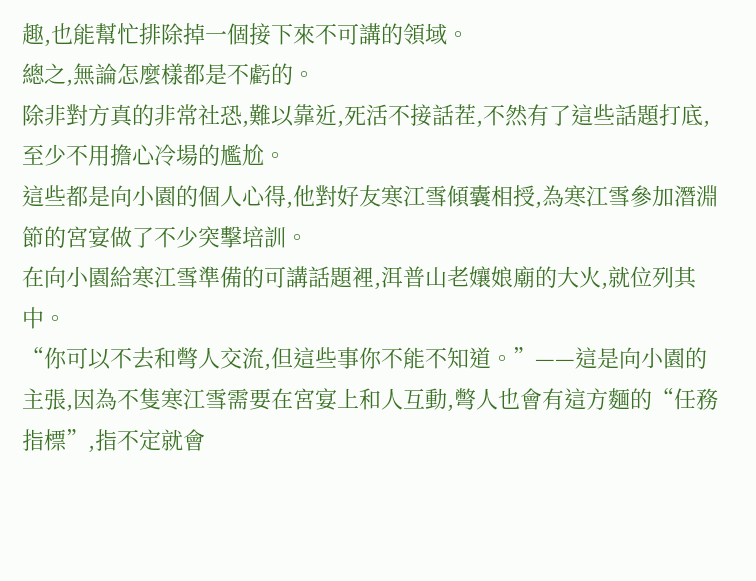趣,也能幫忙排除掉一個接下來不可講的領域。
總之,無論怎麼樣都是不虧的。
除非對方真的非常社恐,難以靠近,死活不接話茬,不然有了這些話題打底,至少不用擔心冷場的尷尬。
這些都是向小園的個人心得,他對好友寒江雪傾囊相授,為寒江雪參加潛淵節的宮宴做了不少突擊培訓。
在向小園給寒江雪準備的可講話題裡,洱普山老孃娘廟的大火,就位列其中。
“你可以不去和彆人交流,但這些事你不能不知道。”——這是向小園的主張,因為不隻寒江雪需要在宮宴上和人互動,彆人也會有這方麵的“任務指標”,指不定就會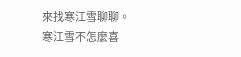來找寒江雪聊聊。
寒江雪不怎麼喜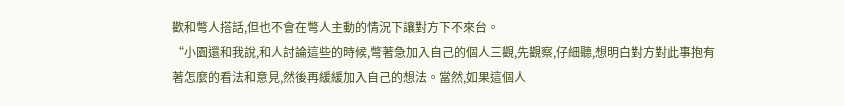歡和彆人搭話,但也不會在彆人主動的情況下讓對方下不來台。
“小園還和我說,和人討論這些的時候,彆著急加入自己的個人三觀,先觀察,仔細聽,想明白對方對此事抱有著怎麼的看法和意見,然後再緩緩加入自己的想法。當然,如果這個人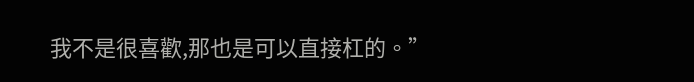我不是很喜歡,那也是可以直接杠的。”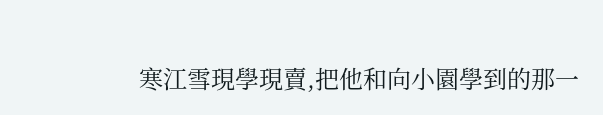寒江雪現學現賣,把他和向小園學到的那一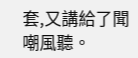套,又講給了聞嘲風聽。